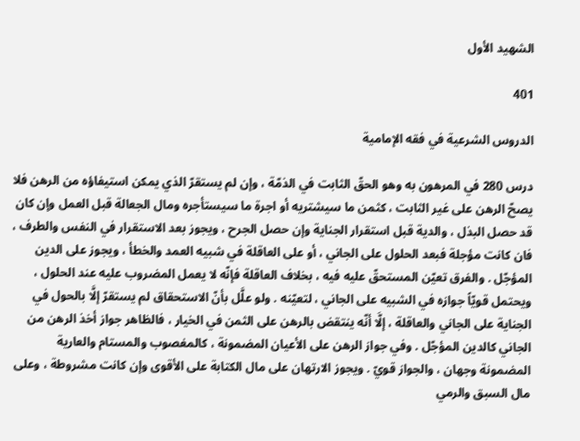الشهيد الأول

401

الدروس الشرعية في فقه الإمامية

درس 280 في المرهون به وهو الحقّ الثابت في الذمّة ، وإن لم يستقرّ الذي يمكن استيفاؤه من الرهن فلا يصحّ الرهن على غير الثابت ، كثمن ما سيشتريه أو اجرة ما سيستأجره ومال الجعالة قبل العمل وإن كان قد حصل البذل ، والدية قبل استقرار الجناية وإن حصل الجرح ، ويجوز بعد الاستقرار في النفس والطرف ، فان كانت مؤجلة فبعد الحلول على الجاني ، أو على العاقلة في شبيه العمد والخطأ ، ويجوز على الدين المؤجّل . والفرق تعيّن المستحقّ عليه فيه ، بخلاف العاقلة فإنّه لا يعمل المضروب عليه عند الحلول ، ويحتمل قويّاً جوازه في الشبيه على الجاني ، لتعيّنه . ولو علَّل بأنّ الاستحقاق لم يستقرّ إلَّا بالحول في الجناية على الجاني والعاقلة ، إلَّا أنّه ينتقض بالرهن على الثمن في الخيار ، فالظاهر جواز أخذ الرهن من الجاني كالدين المؤجّل . وفي جواز الرهن على الأعيان المضمونة ، كالمغصوب والمستام والعارية المضمونة وجهان ، والجواز قويّ . ويجوز الارتهان على مال الكتابة على الأقوى وإن كانت مشروطة ، وعلى مال السبق والرمي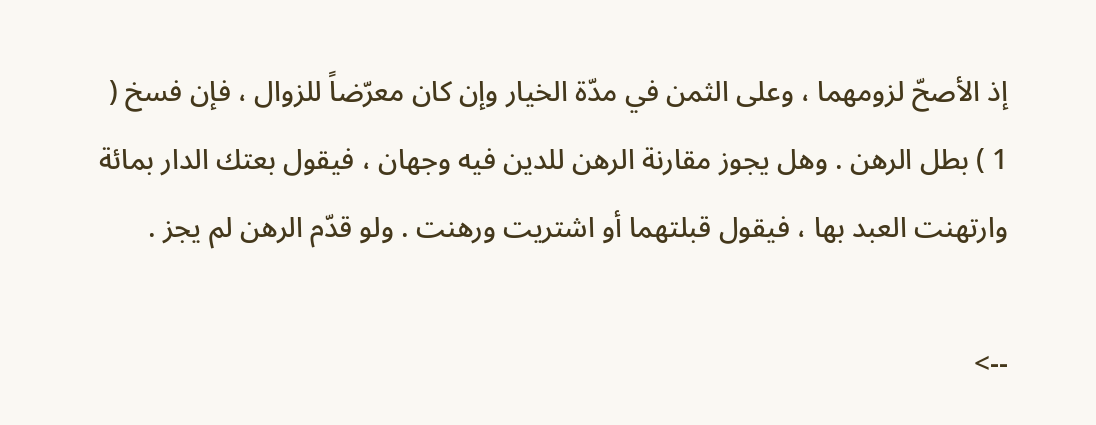إذ الأصحّ لزومهما ، وعلى الثمن في مدّة الخيار وإن كان معرّضاً للزوال ، فإن فسخ ( 1 ) بطل الرهن . وهل يجوز مقارنة الرهن للدين فيه وجهان ، فيقول بعتك الدار بمائة وارتهنت العبد بها ، فيقول قبلتهما أو اشتريت ورهنت . ولو قدّم الرهن لم يجز .

-->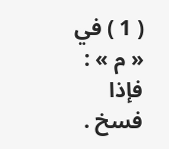( 1 ) في « م » : فإذا فسخ .